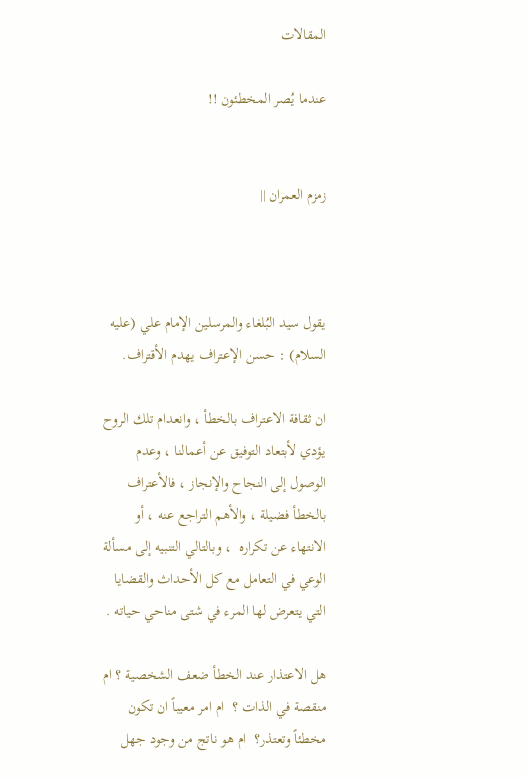المقالات

عندما يُصر المخطئون !!


زمزم العمران ||



يقول سيد البُلغاء والمرسلين الإمام علي (عليه السلام) : حسن الإعتراف يهدم الأقتراف.

ان ثقافة الاعتراف بالخطأ ، وانعدام تلك الروح يؤدي لأبتعاد التوفيق عن أعمالنا ، وعدم الوصول إلى النجاح والإنجاز ، فالأعتراف بالخطأ فضيلة ، والأهم التراجع عنه ، أو الانتهاء عن تكراره  ، وبالتالي التنبيه إلى مسألة الوعي في التعامل مع كل الأحداث والقضايا التي يتعرض لها المرء في شتى مناحي حياته .

هل الاعتذار عند الخطأ ضعف الشخصية ؟ ام منقصة في الذات ؟  ام امر معيباً ان تكون مخطئاً وتعتذر؟  ام هو ناتج من وجود جهل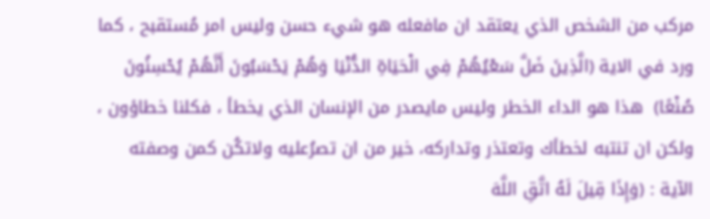مركب من الشخص الذي يعتقد ان مافعله هو شيء حسن وليس امر مُستقبح ، كما ورد في الاية (الَّذِينَ ضَلَّ سَعْيُهُمْ فِي الْحَيَاةِ الدُّنْيَا وَهُمْ يَحْسَبُونَ أَنَّهُمْ يُحْسِنُونَ صُنْعًا)  هذا هو الداء الخطر وليس مايصدر من الإنسان الذي يخطأ ، فكلنا خطاؤون ، ولكن ان تنتبه لخطأك وتعتذر وتداركه، خير من ان تصرُعليه ولاتكُن كمن وصفته الآية : (وَإِذَا قِيلَ لَهُ اتَّقِ اللَّهَ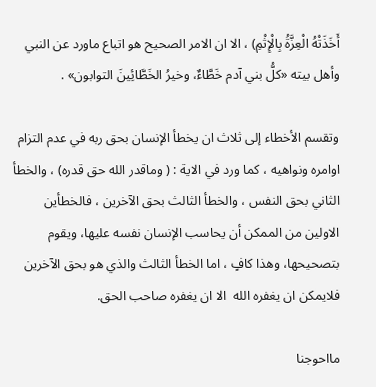أَخَذَتْهُ الْعِزَّةُ بِالْإِثْمِ) ، الا ان الامر الصحيح هو اتباع ماورد عن النبي وأهل بيته «كلُّ بني آدم خَطَّاءٌ، وخيرُ الخَطَّائِينَ التوابون» .

وتقسم الأخطاء إلى ثلاث ان يخطأ الإنسان بحق ربه في عدم التزام اوامره ونواهيه ، كما ورد في الاية : ( وماقدر الله حق قدره) ، والخطأ الثاني بحق النفس ، والخطأ الثالث بحق الآخرين ، فالخطأين الاولين من الممكن أن يحاسب الإنسان نفسه عليها، ويقوم بتصحيحها، وهذا كافٍ ، اما الخطأ الثالث والذي هو بحق الآخرين فلايمكن ان يغفره الله  الا ان يغفره صاحب الحق.

مااحوجنا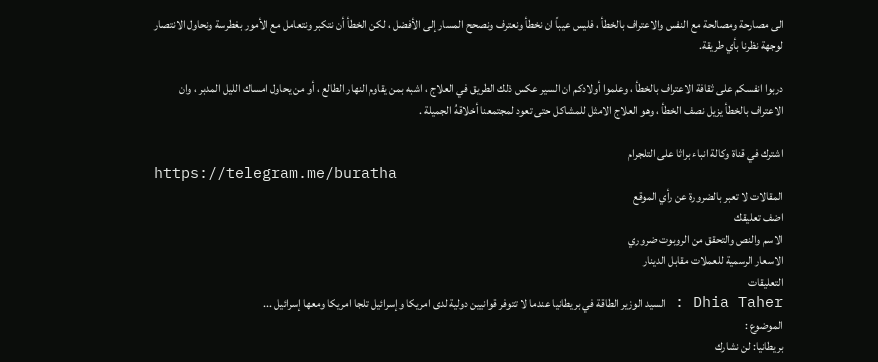الى مصارحة ومصالحة مع النفس والاعتراف بالخطأ ، فليس عيباً ان نخطأ ونعترف ونصحح المسار إلى الأفضل ، لكن الخطأ أن نتكبر ونتعامل مع الأمور بغطرسة ونحاول الانتصار لوجهة نظرنا بأي طريقة.

دربوا انفسكم على ثقافة الاعتراف بالخطأ ، وعلموا أولادكم ان السير عكس ذلك الطريق في العلاج ، اشبه بمن يقاوم النهار الطالع ، أو من يحاول امساك الليل المدبر ، وان الاعتراف بالخطأ يزيل نصف الخطأ ، وهو العلاج الامثل للمشاكل حتى تعود لمجتمعنا أخلاقهُ الجميلة .

اشترك في قناة وكالة انباء براثا على التلجرام
https://telegram.me/buratha
المقالات لا تعبر بالضرورة عن رأي الموقع
اضف تعليقك
الاسم والنص والتحقق من الروبوت ضروري
الاسعار الرسمية للعملات مقابل الدينار
التعليقات
Dhia Taher : السيد الوزير الطاقة في بريطانيا عندما لا تتوفر قوانيين دولية لدى امريكا وإسرائيل تلجا امريكا ومعھا إسرائيل ...
الموضوع :
بريطانيا: لن نشارك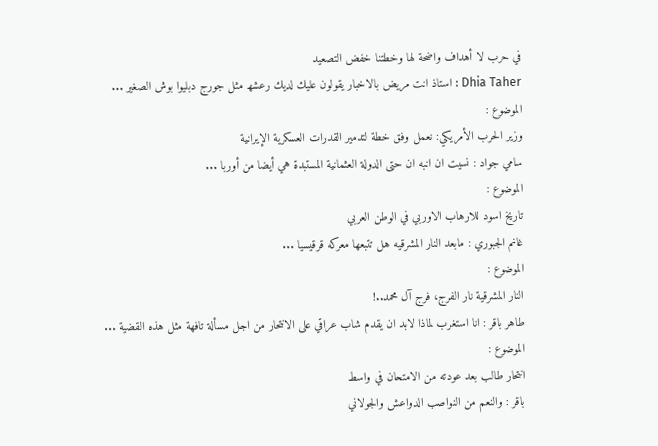في حرب لا أهداف واضحة لها وخطتنا خفض التصعيد
Dhia Taher : استاذ انت مريض بالاخبار يقولون عليك لديك رعشھ مثل جورج دبليوا بوش الصغير ...
الموضوع :
وزير الحرب الأمريكي: نعمل وفق خطة لتدمير القدرات العسكرية الإيرانية
سامي جواد : نسيت ان انبه ان حتى الدولة العثمانية المستبدة هي أيضا من أوربا ...
الموضوع :
تاريخ اسود للارهاب الاوربي في الوطن العربي
غانم الجبوري : مابعد النار المشرقيه هل تتبعها معركه قرقيسيا ...
الموضوع :
النار المشرقية نار الفرج، فرج آل محمد..!
طاهر باقر : انا استغرب لماذا لابد ان يقدم شاب عراقي على الانتحار من اجل مسألة تافهة مثل هذه القضية ...
الموضوع :
انتحار طالب بعد عودته من الامتحان في واسط
باقر : والنعم من النواصب الدواعش والجولاني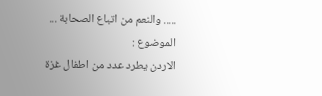..... والنعم من اتباع الصحابة ...
الموضوع :
الاردن يطرد عدد من اطفال غزة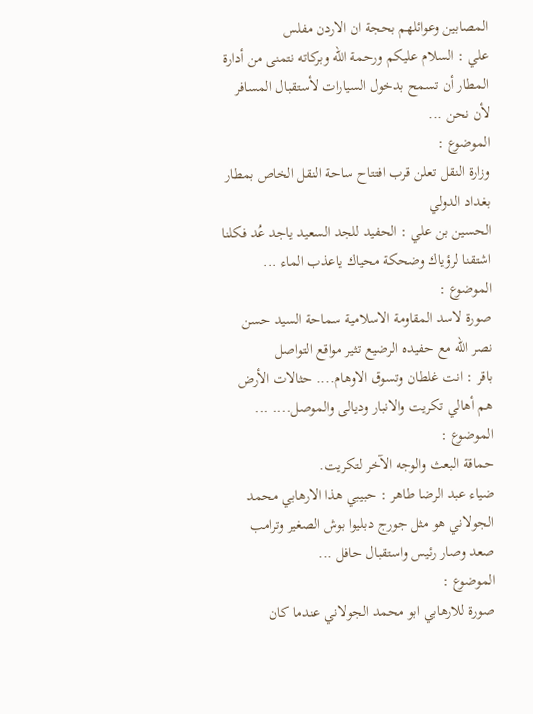المصابين وعوائلهم بحجة ان الاردن مفلس
علي : السلام عليكم ورحمة الله وبركاته نتمنى من أدارة المطار أن تسمح بدخول السيارات لأستقبال المسافر لأن نحن ...
الموضوع :
وزارة النقل تعلن قرب افتتاح ساحة النقل الخاص بمطار بغداد الدولي
الحسين بن علي : الحفيد للجد السعيد ياجد عُد فكلنا اشتقنا لرؤياك وضحكة محياك ياعذب الماء ...
الموضوع :
صورة لاسد المقاومة الاسلامية سماحة السيد حسن نصر الله مع حفيده الرضيع تثير مواقع التواصل
باقر : انت غلطان وتسوق الاوهام.... حثالات الأرض هم أهالي تكريت والانبار وديالى والموصل.... ...
الموضوع :
حماقة البعث والوجه الآخر لتكريت.
ضياء عبد الرضا طاهر : حبيبي ھذا الارھابي محمد الجولاني ھو مثل جورج دبليوا بوش الصغير وترامب صعد وصار رئيس واستقبال حافل ...
الموضوع :
صورة للارهابي ابو محمد الجولاني عندما كان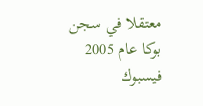معتقلا في سجن بوكا عام 2005
فيسبوك